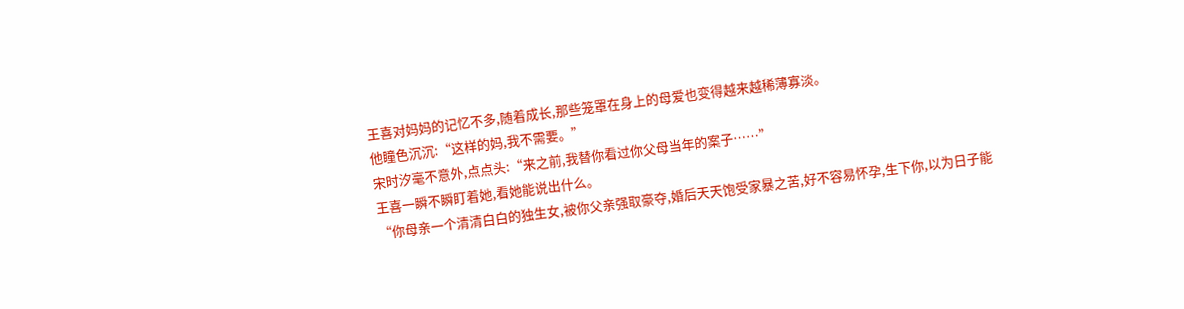王喜对妈妈的记忆不多,随着成长,那些笼罩在身上的母爱也变得越来越稀薄寡淡。
他瞳色沉沉:“这样的妈,我不需要。”
宋时汐毫不意外,点点头:“来之前,我替你看过你父母当年的案子……”
王喜一瞬不瞬盯着她,看她能说出什么。
“你母亲一个清清白白的独生女,被你父亲强取豪夺,婚后天天饱受家暴之苦,好不容易怀孕,生下你,以为日子能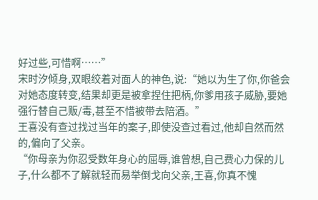好过些,可惜啊……”
宋时汐倾身,双眼绞着对面人的神色,说:“她以为生了你,你爸会对她态度转变,结果却更是被拿捏住把柄,你爹用孩子威胁,要她强行替自己贩/毒,甚至不惜被带去陪酒。”
王喜没有查过找过当年的案子,即使没查过看过,他却自然而然的,偏向了父亲。
“你母亲为你忍受数年身心的屈辱,谁曾想,自己费心力保的儿子,什么都不了解就轻而易举倒戈向父亲,王喜,你真不愧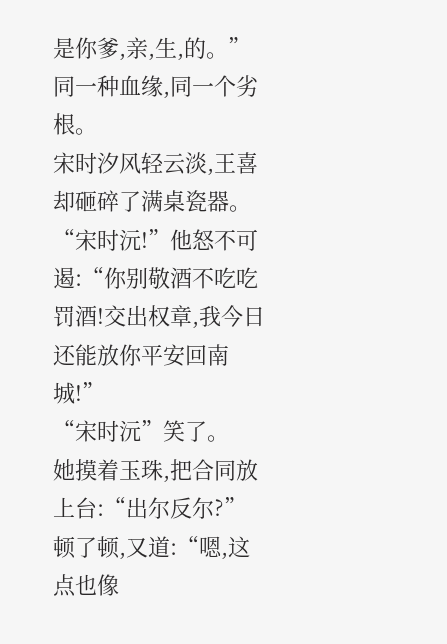是你爹,亲,生,的。”
同一种血缘,同一个劣根。
宋时汐风轻云淡,王喜却砸碎了满桌瓷器。
“宋时沅!”他怒不可遏:“你别敬酒不吃吃罚酒!交出权章,我今日还能放你平安回南城!”
“宋时沅”笑了。
她摸着玉珠,把合同放上台:“出尔反尔?”
顿了顿,又道:“嗯,这点也像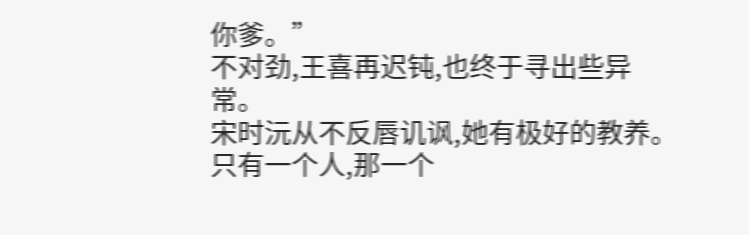你爹。”
不对劲,王喜再迟钝,也终于寻出些异常。
宋时沅从不反唇讥讽,她有极好的教养。
只有一个人,那一个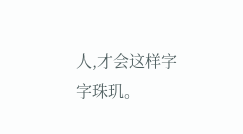人,才会这样字字珠玑。